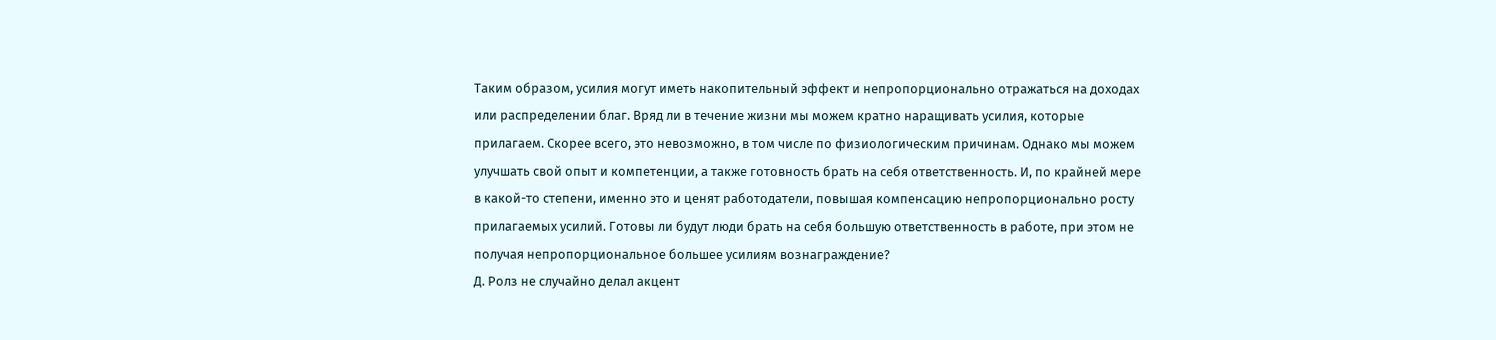Таким образом, усилия могут иметь накопительный эффект и непропорционально отражаться на доходах или распределении благ. Вряд ли в течение жизни мы можем кратно наращивать усилия, которые прилагаем. Скорее всего, это невозможно, в том числе по физиологическим причинам. Однако мы можем улучшать свой опыт и компетенции, а также готовность брать на себя ответственность. И, по крайней мере в какой-то степени, именно это и ценят работодатели, повышая компенсацию непропорционально росту прилагаемых усилий. Готовы ли будут люди брать на себя большую ответственность в работе, при этом не получая непропорциональное большее усилиям вознаграждение?
Д. Ролз не случайно делал акцент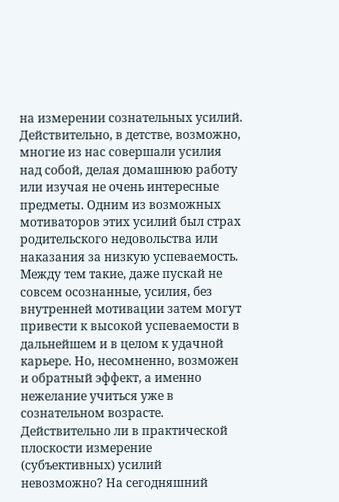на измерении сознательных усилий. Действительно, в детстве, возможно, многие из нас совершали усилия над собой, делая домашнюю работу или изучая не очень интересные предметы. Одним из возможных мотиваторов этих усилий был страх родительского недовольства или наказания за низкую успеваемость.
Между тем такие, даже пускай не совсем осознанные, усилия, без внутренней мотивации затем могут привести к высокой успеваемости в дальнейшем и в целом к удачной карьере. Но, несомненно, возможен и обратный эффект, а именно нежелание учиться уже в сознательном возрасте.
Действительно ли в практической плоскости измерение (субъективных) усилий невозможно? На сегодняшний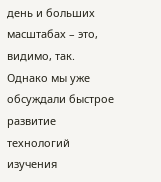день и больших масштабах – это, видимо, так. Однако мы уже обсуждали быстрое развитие технологий изучения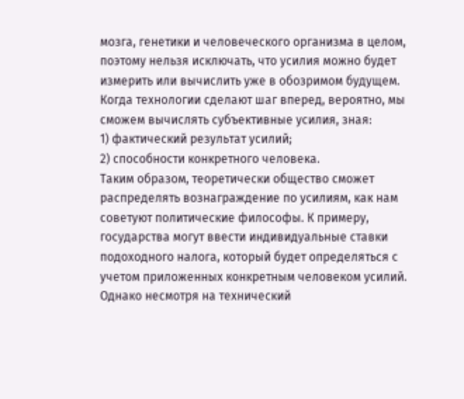мозга, генетики и человеческого организма в целом, поэтому нельзя исключать, что усилия можно будет измерить или вычислить уже в обозримом будущем.
Когда технологии сделают шаг вперед, вероятно, мы сможем вычислять субъективные усилия, зная:
1) фактический результат усилий;
2) способности конкретного человека.
Таким образом, теоретически общество сможет распределять вознаграждение по усилиям, как нам советуют политические философы. К примеру, государства могут ввести индивидуальные ставки подоходного налога, который будет определяться с учетом приложенных конкретным человеком усилий.
Однако несмотря на технический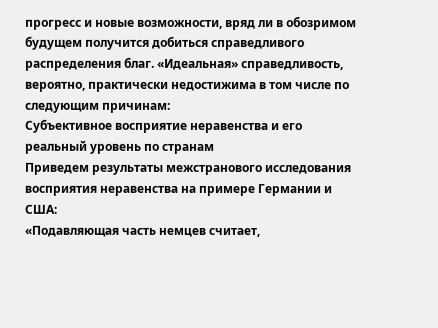прогресс и новые возможности, вряд ли в обозримом будущем получится добиться справедливого распределения благ. «Идеальная» справедливость, вероятно, практически недостижима в том числе по следующим причинам:
Субъективное восприятие неравенства и его реальный уровень по странам
Приведем результаты межстранового исследования восприятия неравенства на примере Германии и США:
«Подавляющая часть немцев считает,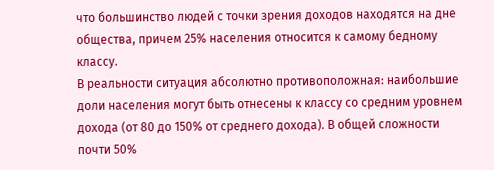что большинство людей с точки зрения доходов находятся на дне общества, причем 25% населения относится к самому бедному классу.
В реальности ситуация абсолютно противоположная: наибольшие доли населения могут быть отнесены к классу со средним уровнем дохода (от 80 до 150% от среднего дохода). В общей сложности почти 50%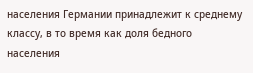населения Германии принадлежит к среднему классу, в то время как доля бедного населения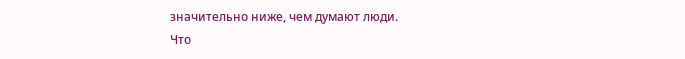значительно ниже, чем думают люди.
Что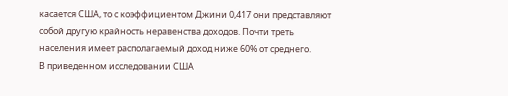касается США, то с коэффициентом Джини 0,417 они представляют собой другую крайность неравенства доходов. Почти треть населения имеет располагаемый доход ниже 60% от среднего.
В приведенном исследовании США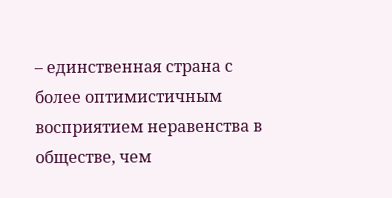– единственная страна с более оптимистичным восприятием неравенства в обществе, чем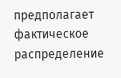предполагает фактическое распределение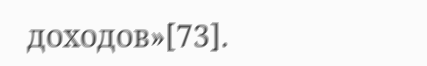доходов»[73].